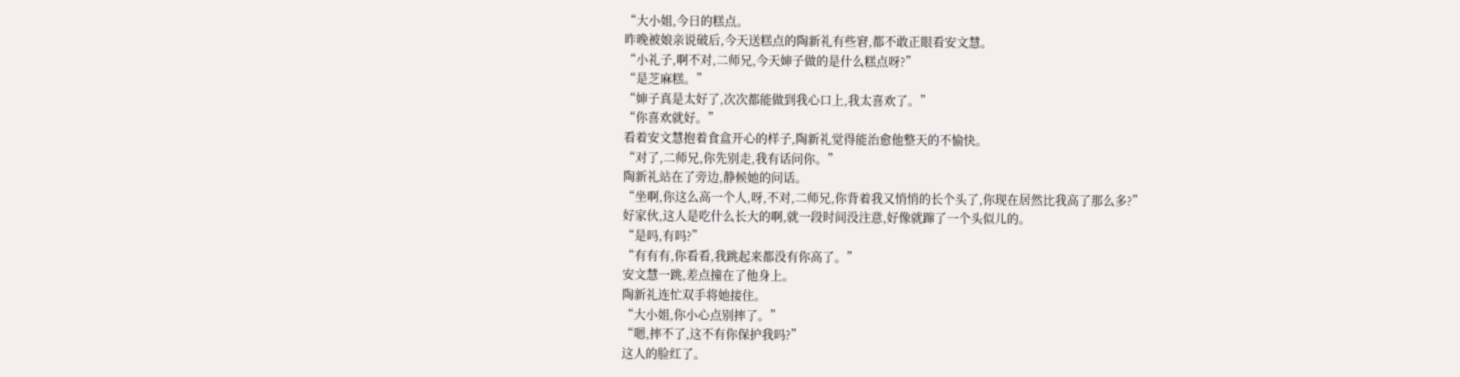“大小姐,今日的糕点。
昨晚被娘亲说破后,今天送糕点的陶新礼有些窘,都不敢正眼看安文慧。
“小礼子,啊不对,二师兄,今天婶子做的是什么糕点呀?”
“是芝麻糕。”
“婶子真是太好了,次次都能做到我心口上,我太喜欢了。”
“你喜欢就好。”
看着安文慧抱着食盒开心的样子,陶新礼觉得能治愈他整天的不愉快。
“对了,二师兄,你先别走,我有话问你。”
陶新礼站在了旁边,静候她的问话。
“坐啊,你这么高一个人,呀,不对,二师兄,你背着我又悄悄的长个头了,你现在居然比我高了那么多?”
好家伙,这人是吃什么长大的啊,就一段时间没注意,好像就蹿了一个头似儿的。
“是吗,有吗?”
“有有有,你看看,我跳起来都没有你高了。”
安文慧一跳,差点撞在了他身上。
陶新礼连忙双手将她接住。
“大小姐,你小心点别摔了。”
“嗯,摔不了,这不有你保护我吗?”
这人的脸红了。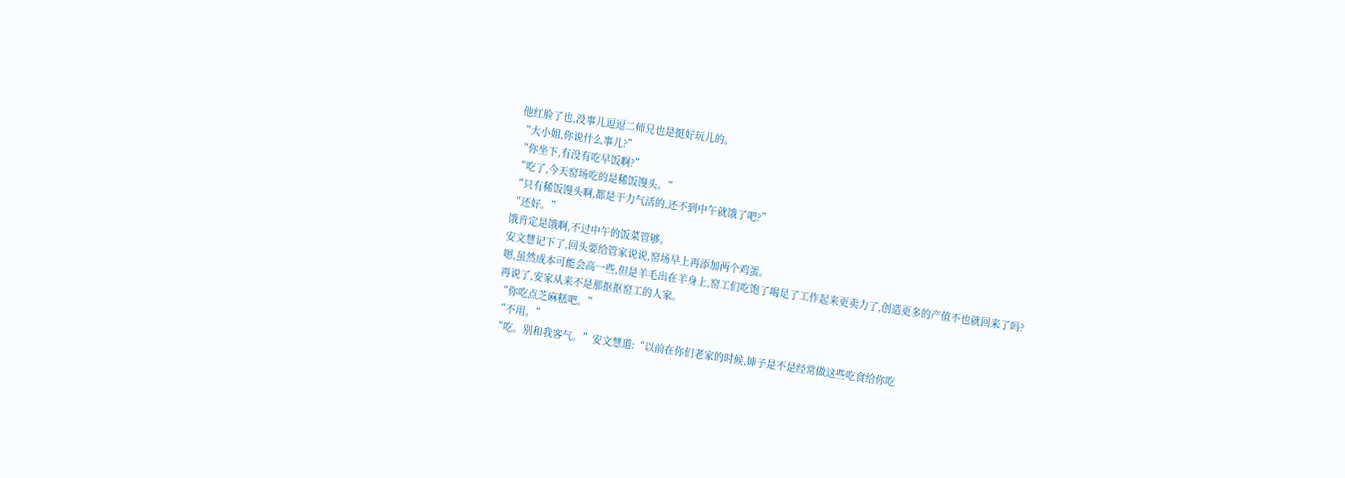他红脸了也,没事儿逗逗二师兄也是挺好玩儿的。
“大小姐,你说什么事儿?”
“你坐下,有没有吃早饭啊?”
“吃了,今天窑场吃的是稀饭馒头。”
“只有稀饭馒头啊,都是干力气活的,还不到中午就饿了吧?”
“还好。”
饿肯定是饿啊,不过中午的饭菜管够。
安文慧记下了,回头要给管家说说,窑场早上再添加两个鸡蛋。
嗯,虽然成本可能会高一些,但是羊毛出在羊身上,窑工们吃饱了喝足了工作起来更卖力了,创造更多的产值不也就回来了吗?
再说了,安家从来不是那抠抠窑工的人家。
“你吃点芝麻糕吧。”
“不用。”
“吃。别和我客气。”安文慧道:“以前在你们老家的时候,婶子是不是经常做这些吃食给你吃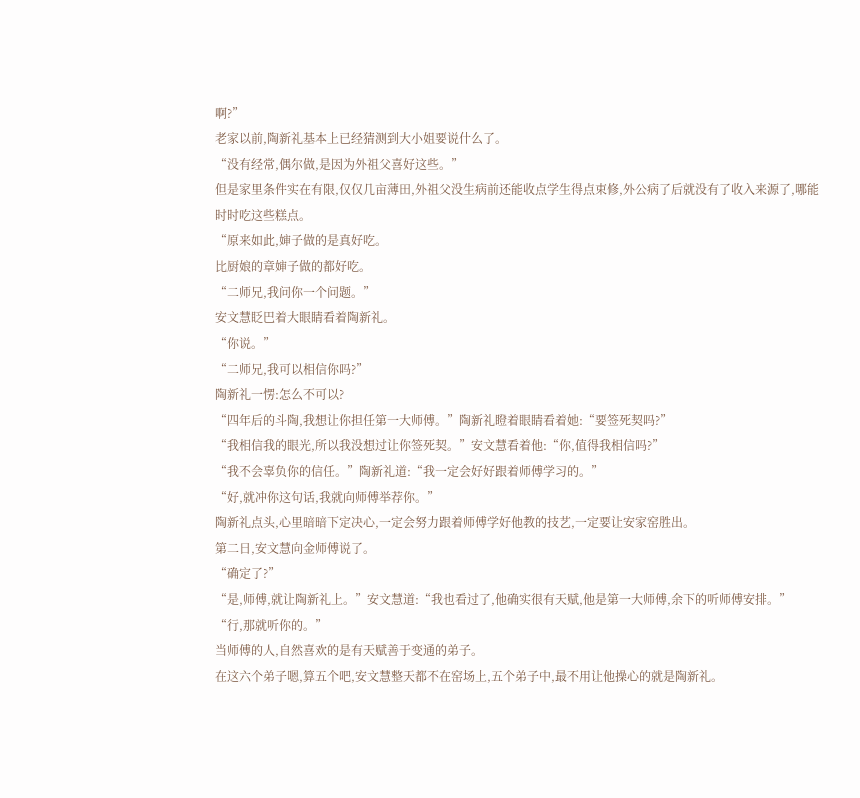啊?”
老家以前,陶新礼基本上已经猜测到大小姐要说什么了。
“没有经常,偶尔做,是因为外祖父喜好这些。”
但是家里条件实在有限,仅仅几亩薄田,外祖父没生病前还能收点学生得点束修,外公病了后就没有了收入来源了,哪能时时吃这些糕点。
“原来如此,婶子做的是真好吃。
比厨娘的章婶子做的都好吃。
“二师兄,我问你一个问题。”
安文慧眨巴着大眼睛看着陶新礼。
“你说。”
“二师兄,我可以相信你吗?”
陶新礼一愣:怎么不可以?
“四年后的斗陶,我想让你担任第一大师傅。”陶新礼瞪着眼睛看着她:“要签死契吗?”
“我相信我的眼光,所以我没想过让你签死契。”安文慧看着他:“你,值得我相信吗?”
“我不会辜负你的信任。”陶新礼道:“我一定会好好跟着师傅学习的。”
“好,就冲你这句话,我就向师傅举荐你。”
陶新礼点头,心里暗暗下定决心,一定会努力跟着师傅学好他教的技艺,一定要让安家窑胜出。
第二日,安文慧向金师傅说了。
“确定了?”
“是,师傅,就让陶新礼上。”安文慧道:“我也看过了,他确实很有天赋,他是第一大师傅,余下的听师傅安排。”
“行,那就听你的。”
当师傅的人,自然喜欢的是有天赋善于变通的弟子。
在这六个弟子嗯,算五个吧,安文慧整天都不在窑场上,五个弟子中,最不用让他操心的就是陶新礼。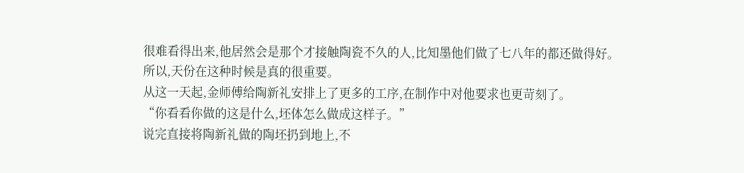很难看得出来,他居然会是那个才接触陶瓷不久的人,比知墨他们做了七八年的都还做得好。
所以,天份在这种时候是真的很重要。
从这一天起,金师傅给陶新礼安排上了更多的工序,在制作中对他要求也更苛刻了。
“你看看你做的这是什么,坯体怎么做成这样子。”
说完直接将陶新礼做的陶坯扔到地上,不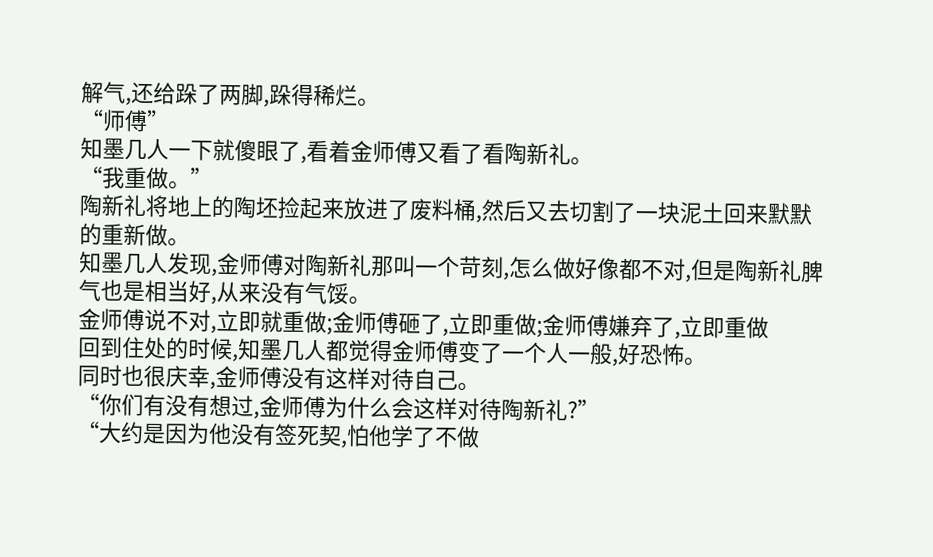解气,还给跺了两脚,跺得稀烂。
“师傅”
知墨几人一下就傻眼了,看着金师傅又看了看陶新礼。
“我重做。”
陶新礼将地上的陶坯捡起来放进了废料桶,然后又去切割了一块泥土回来默默的重新做。
知墨几人发现,金师傅对陶新礼那叫一个苛刻,怎么做好像都不对,但是陶新礼脾气也是相当好,从来没有气馁。
金师傅说不对,立即就重做;金师傅砸了,立即重做;金师傅嫌弃了,立即重做
回到住处的时候,知墨几人都觉得金师傅变了一个人一般,好恐怖。
同时也很庆幸,金师傅没有这样对待自己。
“你们有没有想过,金师傅为什么会这样对待陶新礼?”
“大约是因为他没有签死契,怕他学了不做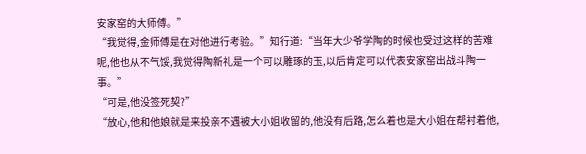安家窑的大师傅。”
“我觉得,金师傅是在对他进行考验。”知行道:“当年大少爷学陶的时候也受过这样的苦难呢,他也从不气馁,我觉得陶新礼是一个可以雕琢的玉,以后肯定可以代表安家窑出战斗陶一事。”
“可是,他没签死契?”
“放心,他和他娘就是来投亲不遇被大小姐收留的,他没有后路,怎么着也是大小姐在帮衬着他,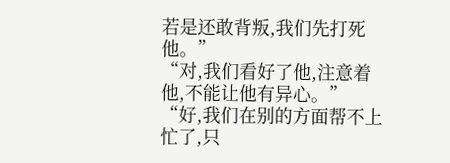若是还敢背叛,我们先打死他。”
“对,我们看好了他,注意着他,不能让他有异心。”
“好,我们在别的方面帮不上忙了,只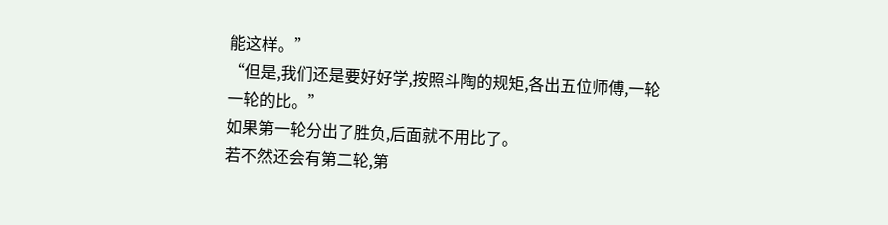能这样。”
“但是,我们还是要好好学,按照斗陶的规矩,各出五位师傅,一轮一轮的比。”
如果第一轮分出了胜负,后面就不用比了。
若不然还会有第二轮,第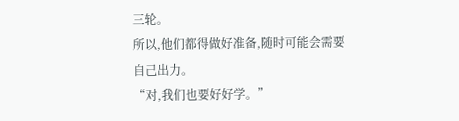三轮。
所以,他们都得做好准备,随时可能会需要自己出力。
“对,我们也要好好学。”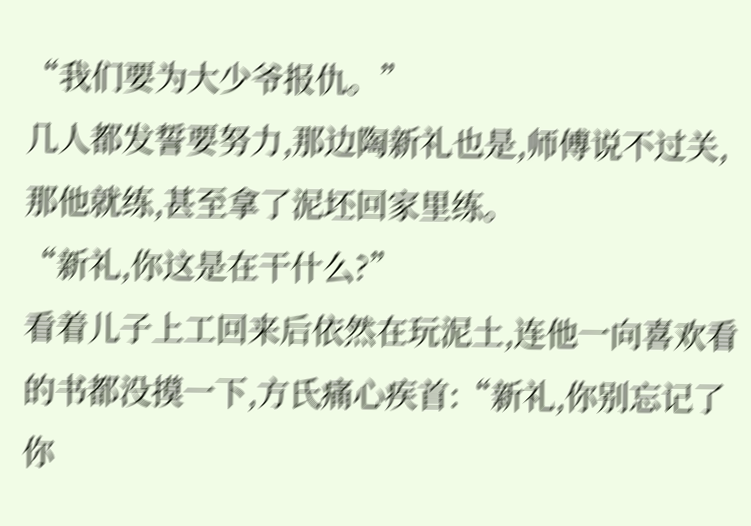“我们要为大少爷报仇。”
几人都发誓要努力,那边陶新礼也是,师傅说不过关,那他就练,甚至拿了泥坯回家里练。
“新礼,你这是在干什么?”
看着儿子上工回来后依然在玩泥土,连他一向喜欢看的书都没摸一下,方氏痛心疾首:“新礼,你别忘记了你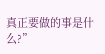真正要做的事是什么?”